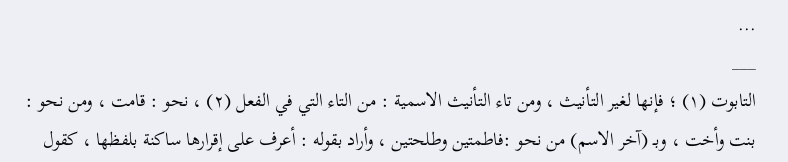...
___
التابوت (١) ؛ فإنها لغير التأنيث ، ومن تاء التأنيث الاسمية : من التاء التي في الفعل (٢) ، نحو : قامت ، ومن نحو : بنت وأخت ، وبـ (آخر الاسم) من نحو :فاطمتين وطلحتين ، وأراد بقوله : أعرف على إقرارها ساكنة بلفظها ، كقول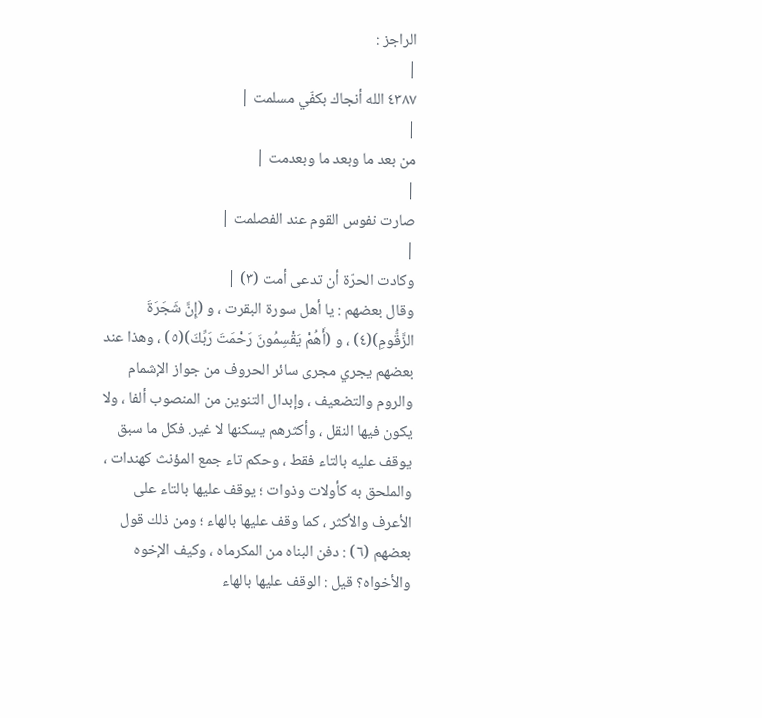الراجز :
|
٤٣٨٧ الله أنجاك بكفّي مسلمت |
|
من بعد ما وبعد ما وبعدمت |
|
صارت نفوس القوم عند الفصلمت |
|
وكادت الحرّة أن تدعى أمت (٣) |
وقال بعضهم : يا أهل سورة البقرت ، و (إِنَّ شَجَرَةَ الزَّقُّومِ)(٤) ، و (أَهُمْ يَقْسِمُونَ رَحْمَتَ رَبِّكَ)(٥) ، وهذا عند بعضهم يجري مجرى سائر الحروف من جواز الإشمام والروم والتضعيف ، وإبدال التنوين من المنصوب ألفا ، ولا يكون فيها النقل ، وأكثرهم يسكنها لا غير. فكل ما سبق يوقف عليه بالتاء فقط ، وحكم تاء جمع المؤنث كهندات ، والملحق به كأولات وذوات ؛ يوقف عليها بالتاء على الأعرف والأكثر ، كما وقف عليها بالهاء ؛ ومن ذلك قول بعضهم (٦) : دفن البناه من المكرماه ، وكيف الإخوه والأخواه؟ قيل : الوقف عليها بالهاء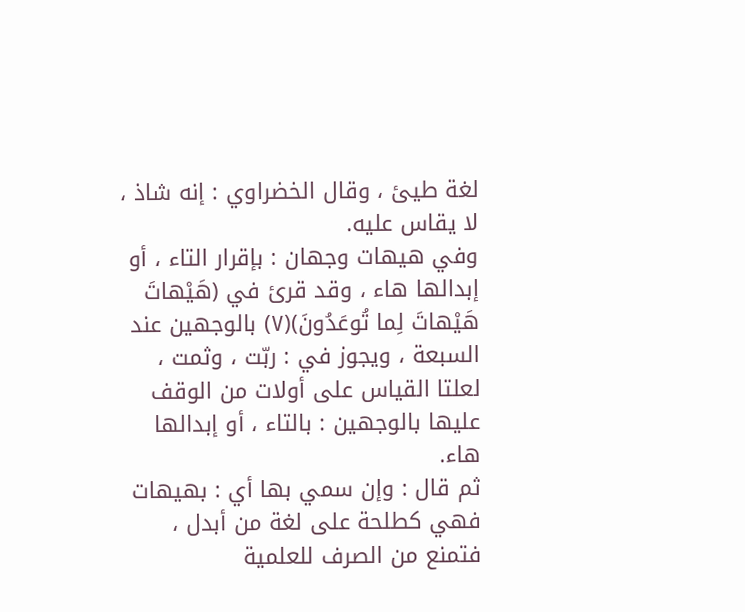لغة طيئ ، وقال الخضراوي : إنه شاذ ، لا يقاس عليه.
وفي هيهات وجهان : بإقرار التاء ، أو إبدالها هاء ، وقد قرئ في (هَيْهاتَ هَيْهاتَ لِما تُوعَدُونَ)(٧) بالوجهين عند السبعة ، ويجوز في : ربّت ، وثمت ، لعلتا القياس على أولات من الوقف عليها بالوجهين : بالتاء ، أو إبدالها هاء.
ثم قال : وإن سمي بها أي : بهيهات فهي كطلحة على لغة من أبدل ، فتمنع من الصرف للعلمية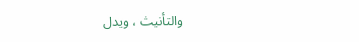والتأنيث ، ويدل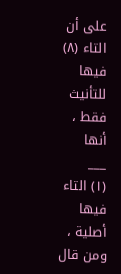على أن التاء (٨) فيها للتأنيث فقط ، أنها
___
(١) التاء فيها أصلية ، ومن قال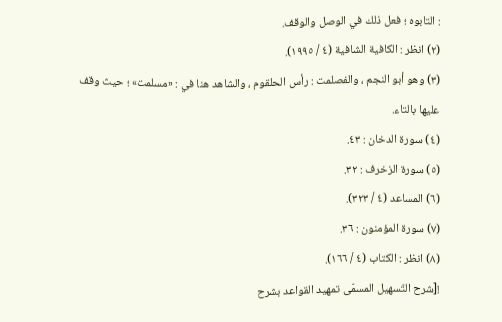: التابوه ؛ فعل ذلك في الوصل والوقف.
(٢) انظر : الكافية الشافية (٤ / ١٩٩٥).
(٣) وهو أبو النجم ، والفصلمت : رأس الحلقوم ، والشاهد هنا في : «مسلمت» ؛ حيث وقف عليها بالتاء.
(٤) سورة الدخان : ٤٣.
(٥) سورة الزخرف : ٣٢.
(٦) المساعد (٤ / ٣٢٣).
(٧) سورة المؤمنون : ٣٦.
(٨) انظر : الكتاب (٤ / ١٦٦).
![شرح التّسهيل المسمّى تمهيد القواعد بشرح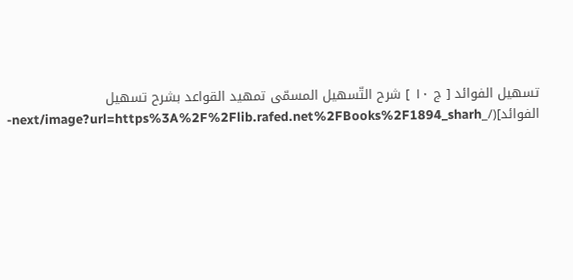تسهيل الفوائد [ ج ١٠ ] شرح التّسهيل المسمّى تمهيد القواعد بشرح تسهيل الفوائد](/_next/image?url=https%3A%2F%2Flib.rafed.net%2FBooks%2F1894_sharh-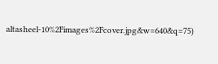altasheel-10%2Fimages%2Fcover.jpg&w=640&q=75)